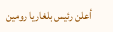أعلن رئيس بلغاريا رومين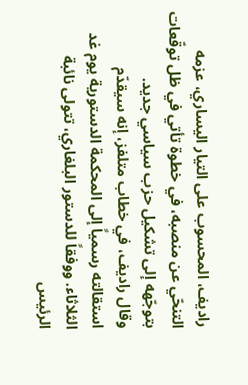راديف، المحسوب على التيار اليساري، عزمه التنحّي عن منصبه، في خطوة تأتي في ظل توقّعات بتوجّهه إلى تشكيل حزب سياسي جديد.
وقال راديف، في خطاب متلفز، إنه سيقدّم استقالته رسمياً إلى المحكمة الدستورية يوم غد الثلاثاء. ووفقاً للدستور البلغاري، تتولى نائبة الرئيس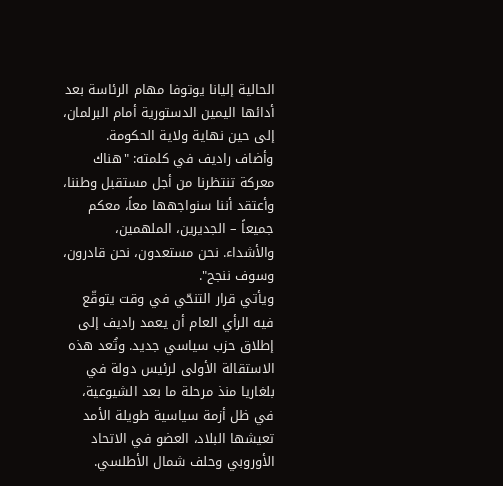الحالية إليانا يوتوفا مهام الرئاسة بعد أدائها اليمين الدستورية أمام البرلمان، إلى حين نهاية ولاية الحكومة.
وأضاف راديف في كلمته: "هناك معركة تنتظرنا من أجل مستقبل وطننا، وأعتقد أننا سنواجهها معاً، معكم جميعاً – الجديرين، الملهمين، والأشداء. نحن مستعدون، نحن قادرون، وسوف ننجح".
ويأتي قرار التنحّي في وقت يتوقّع فيه الرأي العام أن يعمد راديف إلى إطلاق حزب سياسي جديد. وتُعد هذه الاستقالة الأولى لرئيس دولة في بلغاريا منذ مرحلة ما بعد الشيوعية، في ظل أزمة سياسية طويلة الأمد تعيشها البلاد، العضو في الاتحاد الأوروبي وحلف شمال الأطلسي.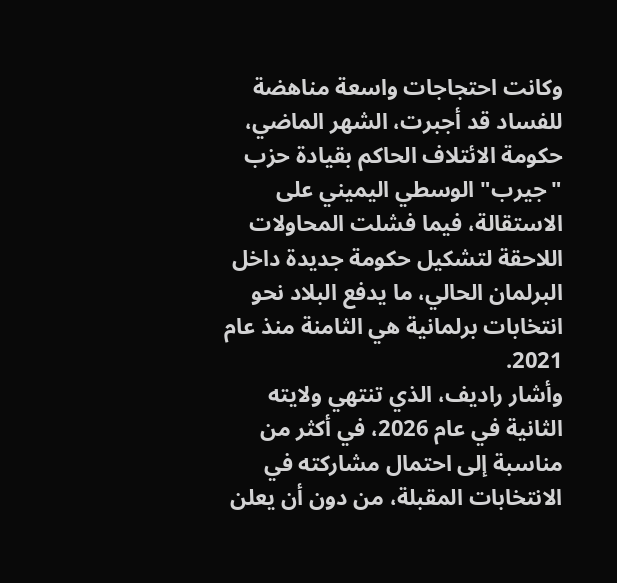وكانت احتجاجات واسعة مناهضة للفساد قد أجبرت، الشهر الماضي، حكومة الائتلاف الحاكم بقيادة حزب "جيرب" الوسطي اليميني على الاستقالة، فيما فشلت المحاولات اللاحقة لتشكيل حكومة جديدة داخل البرلمان الحالي، ما يدفع البلاد نحو انتخابات برلمانية هي الثامنة منذ عام 2021.
وأشار راديف، الذي تنتهي ولايته الثانية في عام 2026، في أكثر من مناسبة إلى احتمال مشاركته في الانتخابات المقبلة، من دون أن يعلن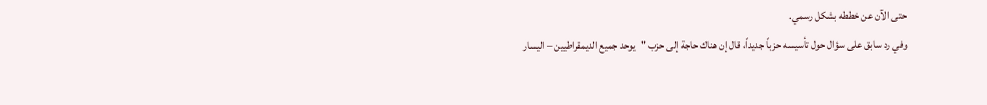حتى الآن عن خططه بشكل رسمي.
وفي رد سابق على سؤال حول تأسيسه حزباً جديداً، قال إن هناك حاجة إلى حزب "يوحد جميع الديمقراطيين – اليسار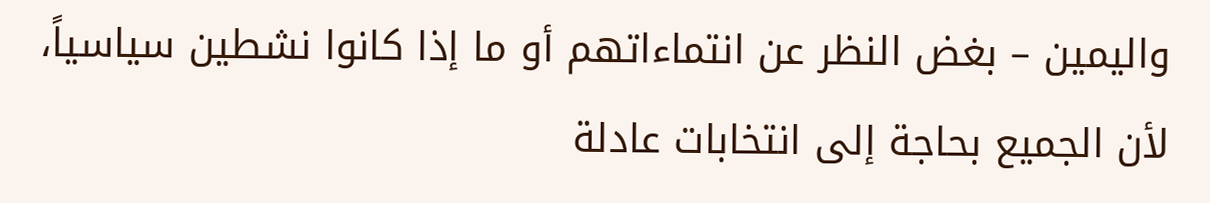واليمين – بغض النظر عن انتماءاتهم أو ما إذا كانوا نشطين سياسياً، لأن الجميع بحاجة إلى انتخابات عادلة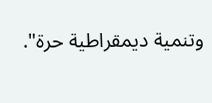وتنمية ديمقراطية حرة".